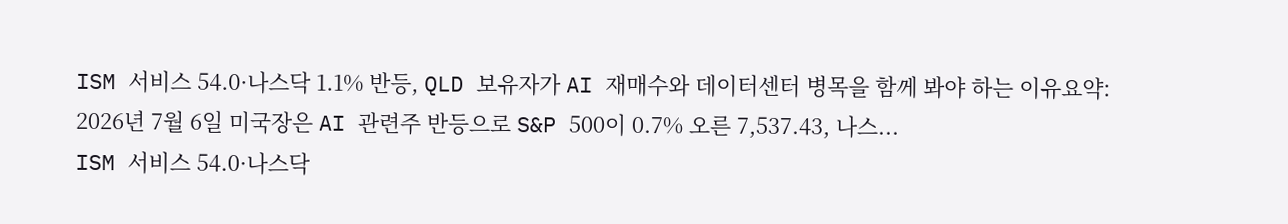ISM 서비스 54.0·나스닥 1.1% 반등, QLD 보유자가 AI 재매수와 데이터센터 병목을 함께 봐야 하는 이유요약: 2026년 7월 6일 미국장은 AI 관련주 반등으로 S&P 500이 0.7% 오른 7,537.43, 나스...
ISM 서비스 54.0·나스닥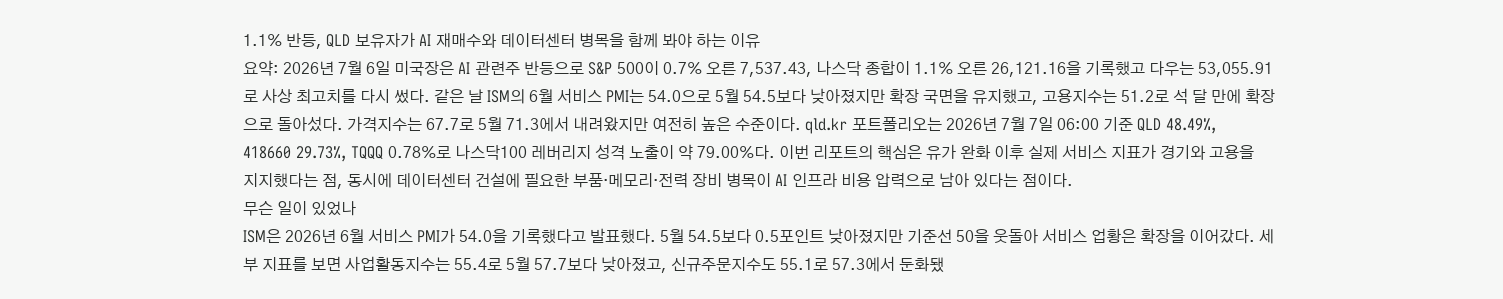1.1% 반등, QLD 보유자가 AI 재매수와 데이터센터 병목을 함께 봐야 하는 이유
요약: 2026년 7월 6일 미국장은 AI 관련주 반등으로 S&P 500이 0.7% 오른 7,537.43, 나스닥 종합이 1.1% 오른 26,121.16을 기록했고 다우는 53,055.91로 사상 최고치를 다시 썼다. 같은 날 ISM의 6월 서비스 PMI는 54.0으로 5월 54.5보다 낮아졌지만 확장 국면을 유지했고, 고용지수는 51.2로 석 달 만에 확장으로 돌아섰다. 가격지수는 67.7로 5월 71.3에서 내려왔지만 여전히 높은 수준이다. qld.kr 포트폴리오는 2026년 7월 7일 06:00 기준 QLD 48.49%, 418660 29.73%, TQQQ 0.78%로 나스닥100 레버리지 성격 노출이 약 79.00%다. 이번 리포트의 핵심은 유가 완화 이후 실제 서비스 지표가 경기와 고용을 지지했다는 점, 동시에 데이터센터 건설에 필요한 부품·메모리·전력 장비 병목이 AI 인프라 비용 압력으로 남아 있다는 점이다.
무슨 일이 있었나
ISM은 2026년 6월 서비스 PMI가 54.0을 기록했다고 발표했다. 5월 54.5보다 0.5포인트 낮아졌지만 기준선 50을 웃돌아 서비스 업황은 확장을 이어갔다. 세부 지표를 보면 사업활동지수는 55.4로 5월 57.7보다 낮아졌고, 신규주문지수도 55.1로 57.3에서 둔화됐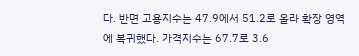다. 반면 고용지수는 47.9에서 51.2로 올라 확장 영역에 복귀했다. 가격지수는 67.7로 3.6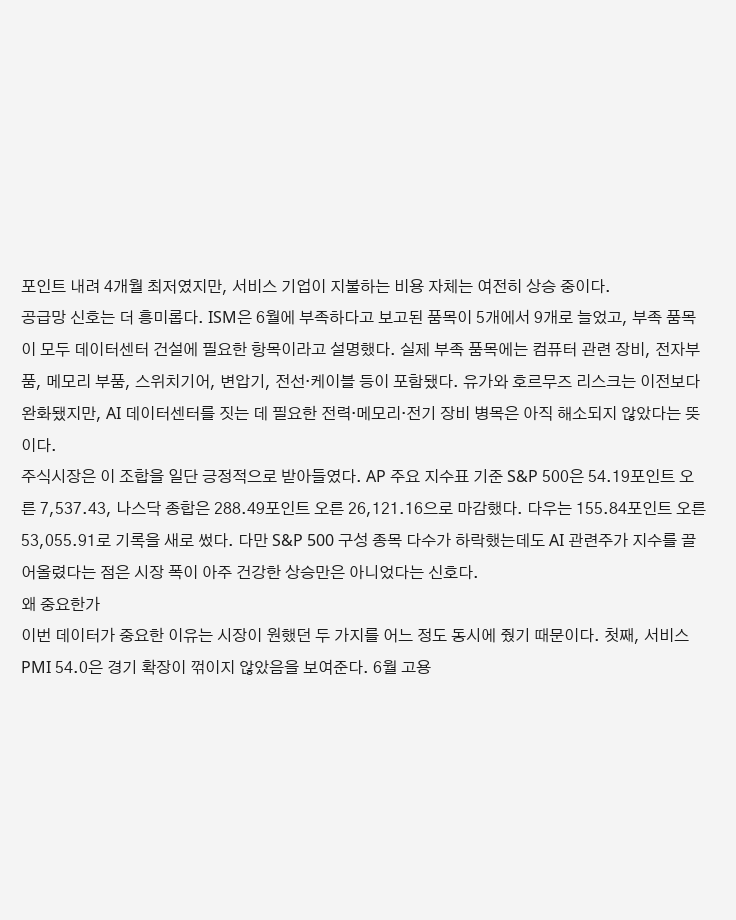포인트 내려 4개월 최저였지만, 서비스 기업이 지불하는 비용 자체는 여전히 상승 중이다.
공급망 신호는 더 흥미롭다. ISM은 6월에 부족하다고 보고된 품목이 5개에서 9개로 늘었고, 부족 품목이 모두 데이터센터 건설에 필요한 항목이라고 설명했다. 실제 부족 품목에는 컴퓨터 관련 장비, 전자부품, 메모리 부품, 스위치기어, 변압기, 전선·케이블 등이 포함됐다. 유가와 호르무즈 리스크는 이전보다 완화됐지만, AI 데이터센터를 짓는 데 필요한 전력·메모리·전기 장비 병목은 아직 해소되지 않았다는 뜻이다.
주식시장은 이 조합을 일단 긍정적으로 받아들였다. AP 주요 지수표 기준 S&P 500은 54.19포인트 오른 7,537.43, 나스닥 종합은 288.49포인트 오른 26,121.16으로 마감했다. 다우는 155.84포인트 오른 53,055.91로 기록을 새로 썼다. 다만 S&P 500 구성 종목 다수가 하락했는데도 AI 관련주가 지수를 끌어올렸다는 점은 시장 폭이 아주 건강한 상승만은 아니었다는 신호다.
왜 중요한가
이번 데이터가 중요한 이유는 시장이 원했던 두 가지를 어느 정도 동시에 줬기 때문이다. 첫째, 서비스 PMI 54.0은 경기 확장이 꺾이지 않았음을 보여준다. 6월 고용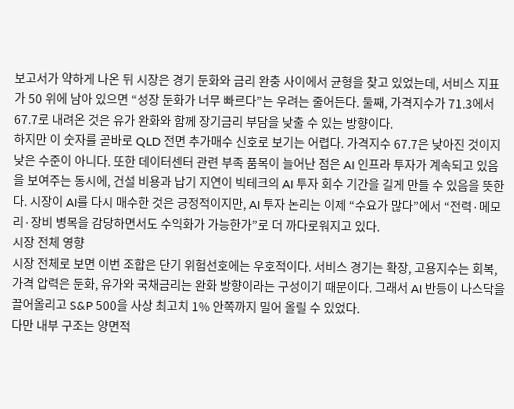보고서가 약하게 나온 뒤 시장은 경기 둔화와 금리 완충 사이에서 균형을 찾고 있었는데, 서비스 지표가 50 위에 남아 있으면 “성장 둔화가 너무 빠르다”는 우려는 줄어든다. 둘째, 가격지수가 71.3에서 67.7로 내려온 것은 유가 완화와 함께 장기금리 부담을 낮출 수 있는 방향이다.
하지만 이 숫자를 곧바로 QLD 전면 추가매수 신호로 보기는 어렵다. 가격지수 67.7은 낮아진 것이지 낮은 수준이 아니다. 또한 데이터센터 관련 부족 품목이 늘어난 점은 AI 인프라 투자가 계속되고 있음을 보여주는 동시에, 건설 비용과 납기 지연이 빅테크의 AI 투자 회수 기간을 길게 만들 수 있음을 뜻한다. 시장이 AI를 다시 매수한 것은 긍정적이지만, AI 투자 논리는 이제 “수요가 많다”에서 “전력·메모리·장비 병목을 감당하면서도 수익화가 가능한가”로 더 까다로워지고 있다.
시장 전체 영향
시장 전체로 보면 이번 조합은 단기 위험선호에는 우호적이다. 서비스 경기는 확장, 고용지수는 회복, 가격 압력은 둔화, 유가와 국채금리는 완화 방향이라는 구성이기 때문이다. 그래서 AI 반등이 나스닥을 끌어올리고 S&P 500을 사상 최고치 1% 안쪽까지 밀어 올릴 수 있었다.
다만 내부 구조는 양면적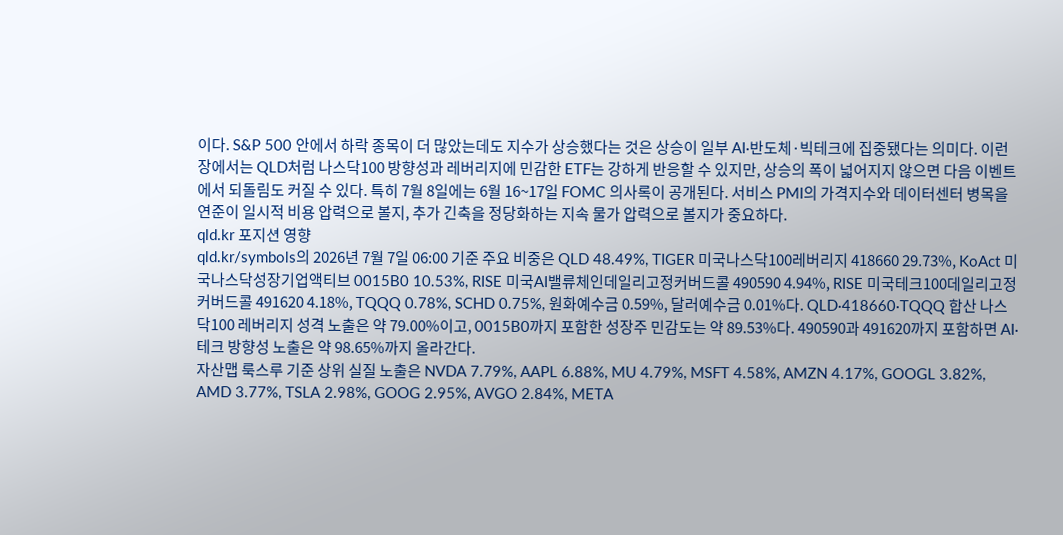이다. S&P 500 안에서 하락 종목이 더 많았는데도 지수가 상승했다는 것은 상승이 일부 AI·반도체·빅테크에 집중됐다는 의미다. 이런 장에서는 QLD처럼 나스닥100 방향성과 레버리지에 민감한 ETF는 강하게 반응할 수 있지만, 상승의 폭이 넓어지지 않으면 다음 이벤트에서 되돌림도 커질 수 있다. 특히 7월 8일에는 6월 16~17일 FOMC 의사록이 공개된다. 서비스 PMI의 가격지수와 데이터센터 병목을 연준이 일시적 비용 압력으로 볼지, 추가 긴축을 정당화하는 지속 물가 압력으로 볼지가 중요하다.
qld.kr 포지션 영향
qld.kr/symbols의 2026년 7월 7일 06:00 기준 주요 비중은 QLD 48.49%, TIGER 미국나스닥100레버리지 418660 29.73%, KoAct 미국나스닥성장기업액티브 0015B0 10.53%, RISE 미국AI밸류체인데일리고정커버드콜 490590 4.94%, RISE 미국테크100데일리고정커버드콜 491620 4.18%, TQQQ 0.78%, SCHD 0.75%, 원화예수금 0.59%, 달러예수금 0.01%다. QLD·418660·TQQQ 합산 나스닥100 레버리지 성격 노출은 약 79.00%이고, 0015B0까지 포함한 성장주 민감도는 약 89.53%다. 490590과 491620까지 포함하면 AI·테크 방향성 노출은 약 98.65%까지 올라간다.
자산맵 룩스루 기준 상위 실질 노출은 NVDA 7.79%, AAPL 6.88%, MU 4.79%, MSFT 4.58%, AMZN 4.17%, GOOGL 3.82%, AMD 3.77%, TSLA 2.98%, GOOG 2.95%, AVGO 2.84%, META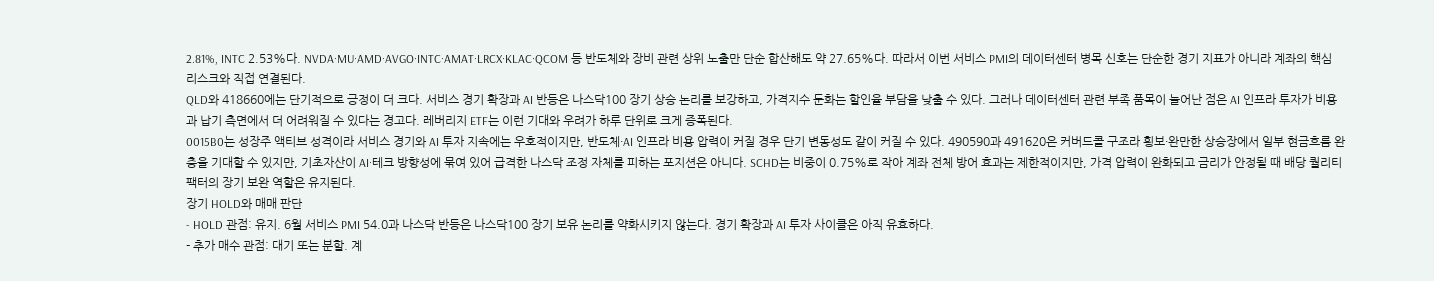2.81%, INTC 2.53%다. NVDA·MU·AMD·AVGO·INTC·AMAT·LRCX·KLAC·QCOM 등 반도체와 장비 관련 상위 노출만 단순 합산해도 약 27.65%다. 따라서 이번 서비스 PMI의 데이터센터 병목 신호는 단순한 경기 지표가 아니라 계좌의 핵심 리스크와 직접 연결된다.
QLD와 418660에는 단기적으로 긍정이 더 크다. 서비스 경기 확장과 AI 반등은 나스닥100 장기 상승 논리를 보강하고, 가격지수 둔화는 할인율 부담을 낮출 수 있다. 그러나 데이터센터 관련 부족 품목이 늘어난 점은 AI 인프라 투자가 비용과 납기 측면에서 더 어려워질 수 있다는 경고다. 레버리지 ETF는 이런 기대와 우려가 하루 단위로 크게 증폭된다.
0015B0는 성장주 액티브 성격이라 서비스 경기와 AI 투자 지속에는 우호적이지만, 반도체·AI 인프라 비용 압력이 커질 경우 단기 변동성도 같이 커질 수 있다. 490590과 491620은 커버드콜 구조라 횡보·완만한 상승장에서 일부 현금흐름 완충을 기대할 수 있지만, 기초자산이 AI·테크 방향성에 묶여 있어 급격한 나스닥 조정 자체를 피하는 포지션은 아니다. SCHD는 비중이 0.75%로 작아 계좌 전체 방어 효과는 제한적이지만, 가격 압력이 완화되고 금리가 안정될 때 배당 퀄리티 팩터의 장기 보완 역할은 유지된다.
장기 HOLD와 매매 판단
- HOLD 관점: 유지. 6월 서비스 PMI 54.0과 나스닥 반등은 나스닥100 장기 보유 논리를 약화시키지 않는다. 경기 확장과 AI 투자 사이클은 아직 유효하다.
- 추가 매수 관점: 대기 또는 분할. 계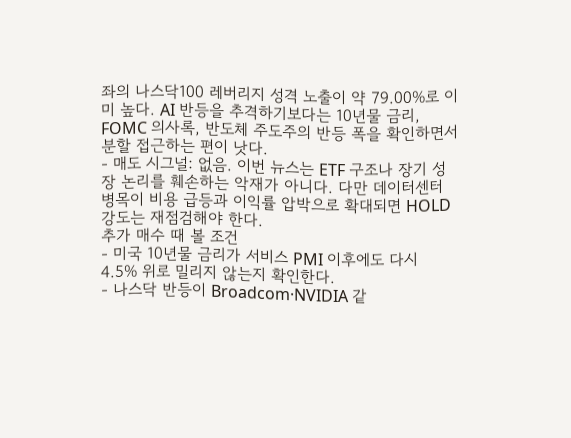좌의 나스닥100 레버리지 성격 노출이 약 79.00%로 이미 높다. AI 반등을 추격하기보다는 10년물 금리, FOMC 의사록, 반도체 주도주의 반등 폭을 확인하면서 분할 접근하는 편이 낫다.
- 매도 시그널: 없음. 이번 뉴스는 ETF 구조나 장기 성장 논리를 훼손하는 악재가 아니다. 다만 데이터센터 병목이 비용 급등과 이익률 압박으로 확대되면 HOLD 강도는 재점검해야 한다.
추가 매수 때 볼 조건
- 미국 10년물 금리가 서비스 PMI 이후에도 다시 4.5% 위로 밀리지 않는지 확인한다.
- 나스닥 반등이 Broadcom·NVIDIA 같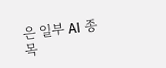은 일부 AI 종목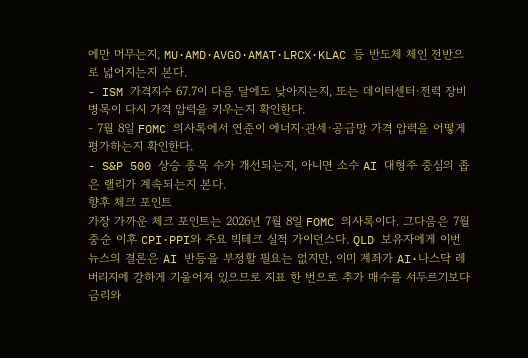에만 머무는지, MU·AMD·AVGO·AMAT·LRCX·KLAC 등 반도체 체인 전반으로 넓어지는지 본다.
- ISM 가격지수 67.7이 다음 달에도 낮아지는지, 또는 데이터센터·전력 장비 병목이 다시 가격 압력을 키우는지 확인한다.
- 7월 8일 FOMC 의사록에서 연준이 에너지·관세·공급망 가격 압력을 어떻게 평가하는지 확인한다.
- S&P 500 상승 종목 수가 개선되는지, 아니면 소수 AI 대형주 중심의 좁은 랠리가 계속되는지 본다.
향후 체크 포인트
가장 가까운 체크 포인트는 2026년 7월 8일 FOMC 의사록이다. 그다음은 7월 중순 이후 CPI·PPI와 주요 빅테크 실적 가이던스다. QLD 보유자에게 이번 뉴스의 결론은 AI 반등을 부정할 필요는 없지만, 이미 계좌가 AI·나스닥 레버리지에 강하게 기울어져 있으므로 지표 한 번으로 추가 매수를 서두르기보다 금리와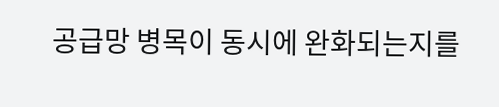공급망 병목이 동시에 완화되는지를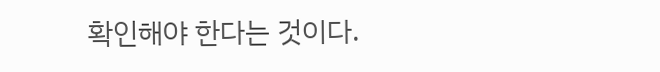확인해야 한다는 것이다.